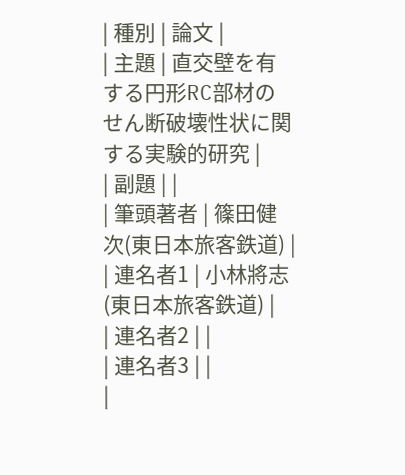| 種別 | 論文 |
| 主題 | 直交壁を有する円形RC部材のせん断破壊性状に関する実験的研究 |
| 副題 | |
| 筆頭著者 | 篠田健次(東日本旅客鉄道) |
| 連名者1 | 小林將志(東日本旅客鉄道) |
| 連名者2 | |
| 連名者3 | |
|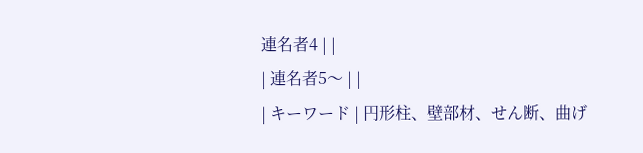連名者4 | |
| 連名者5〜 | |
| キーワード | 円形柱、壁部材、せん断、曲げ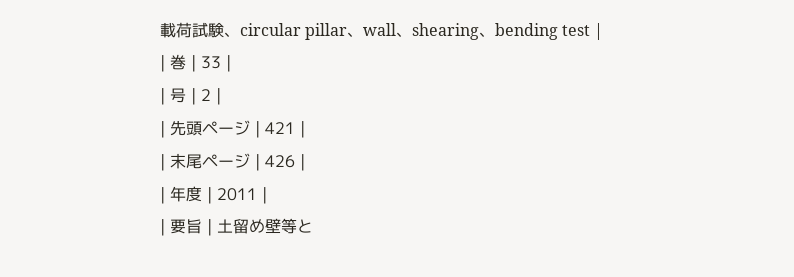載荷試験、circular pillar、wall、shearing、bending test |
| 巻 | 33 |
| 号 | 2 |
| 先頭ページ | 421 |
| 末尾ページ | 426 |
| 年度 | 2011 |
| 要旨 | 土留め壁等と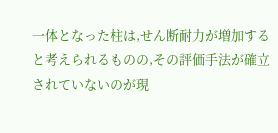一体となった柱は,せん断耐力が増加すると考えられるものの,その評価手法が確立されていないのが現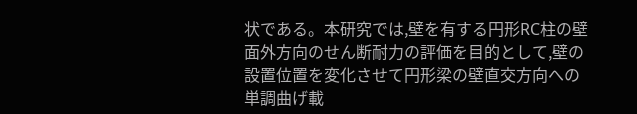状である。本研究では,壁を有する円形RC柱の壁面外方向のせん断耐力の評価を目的として,壁の設置位置を変化させて円形梁の壁直交方向への単調曲げ載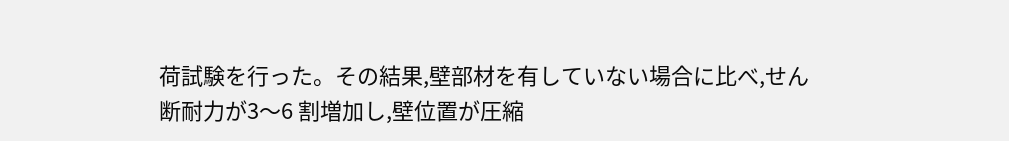荷試験を行った。その結果,壁部材を有していない場合に比べ,せん断耐力が3〜6 割増加し,壁位置が圧縮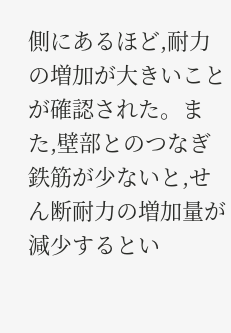側にあるほど,耐力の増加が大きいことが確認された。また,壁部とのつなぎ鉄筋が少ないと,せん断耐力の増加量が減少するとい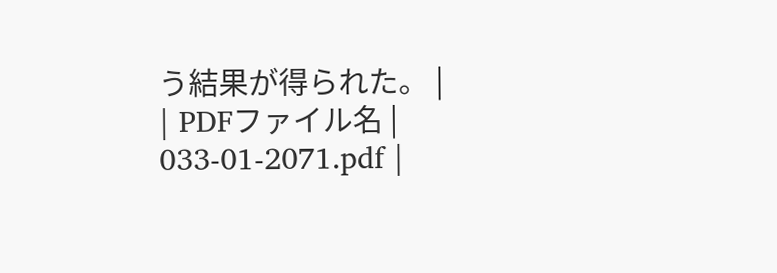う結果が得られた。 |
| PDFファイル名 | 033-01-2071.pdf |